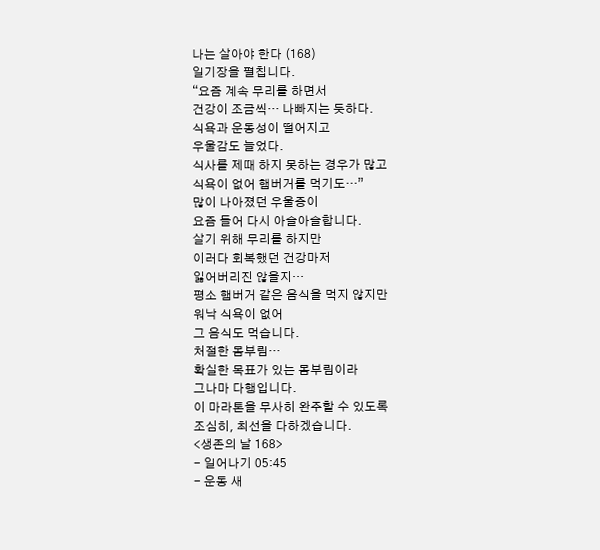나는 살아야 한다 (168)
일기장을 펼칩니다.
“요즘 계속 무리를 하면서
건강이 조금씩… 나빠지는 듯하다.
식욕과 운동성이 떨어지고
우울감도 늘었다.
식사를 제때 하지 못하는 경우가 많고
식욕이 없어 햄버거를 먹기도…”
많이 나아졌던 우울증이
요즘 들어 다시 아슬아슬합니다.
살기 위해 무리를 하지만
이러다 회복했던 건강마저
잃어버리진 않을지…
평소 햄버거 같은 음식을 먹지 않지만
워낙 식욕이 없어
그 음식도 먹습니다.
처절한 몸부림…
확실한 목표가 있는 몸부림이라
그나마 다행입니다.
이 마라톤을 무사히 완주할 수 있도록
조심히, 최선을 다하겠습니다.
<생존의 날 168>
- 일어나기 05:45
- 운동 새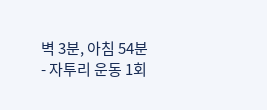벽 3분, 아침 54분
- 자투리 운동 1회